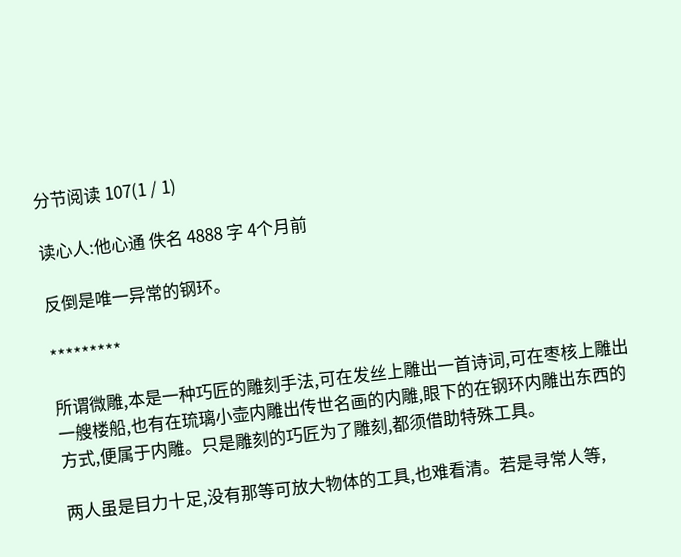分节阅读 107(1 / 1)

读心人:他心通 佚名 4888 字 4个月前

反倒是唯一异常的钢环。

*********

所谓微雕,本是一种巧匠的雕刻手法,可在发丝上雕出一首诗词,可在枣核上雕出一艘楼船,也有在琉璃小壶内雕出传世名画的内雕,眼下的在钢环内雕出东西的方式,便属于内雕。只是雕刻的巧匠为了雕刻,都须借助特殊工具。

两人虽是目力十足,没有那等可放大物体的工具,也难看清。若是寻常人等,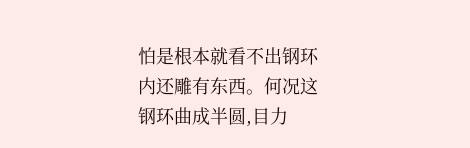怕是根本就看不出钢环内还雕有东西。何况这钢环曲成半圆,目力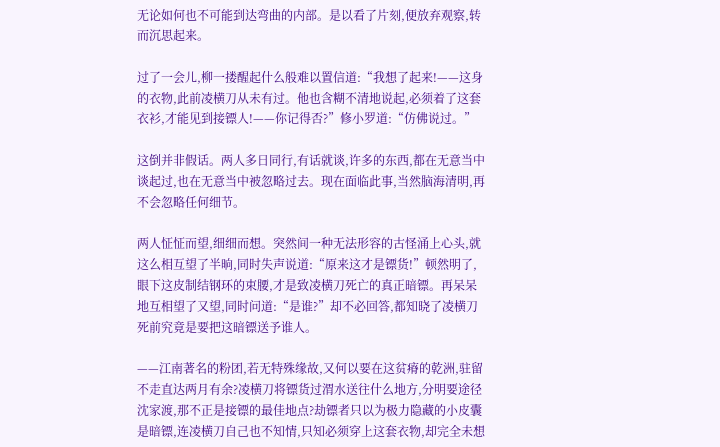无论如何也不可能到达弯曲的内部。是以看了片刻,便放弃观察,转而沉思起来。

过了一会儿,柳一搂醒起什么般难以置信道:“我想了起来!——这身的衣物,此前凌横刀从未有过。他也含糊不清地说起,必须着了这套衣衫,才能见到接镖人!——你记得否?”修小罗道:“仿佛说过。”

这倒并非假话。两人多日同行,有话就谈,许多的东西,都在无意当中谈起过,也在无意当中被忽略过去。现在面临此事,当然脑海清明,再不会忽略任何细节。

两人怔怔而望,细细而想。突然间一种无法形容的古怪涌上心头,就这么相互望了半晌,同时失声说道:“原来这才是镖货!”顿然明了,眼下这皮制结钢环的束腰,才是致凌横刀死亡的真正暗镖。再呆呆地互相望了又望,同时问道:“是谁?”却不必回答,都知晓了凌横刀死前究竟是要把这暗镖送予谁人。

——江南著名的粉团,若无特殊缘故,又何以要在这贫瘠的乾洲,驻留不走直达两月有余?凌横刀将镖货过渭水送往什么地方,分明要途径沈家渡,那不正是接镖的最佳地点?劫镖者只以为极力隐藏的小皮囊是暗镖,连凌横刀自己也不知情,只知必须穿上这套衣物,却完全未想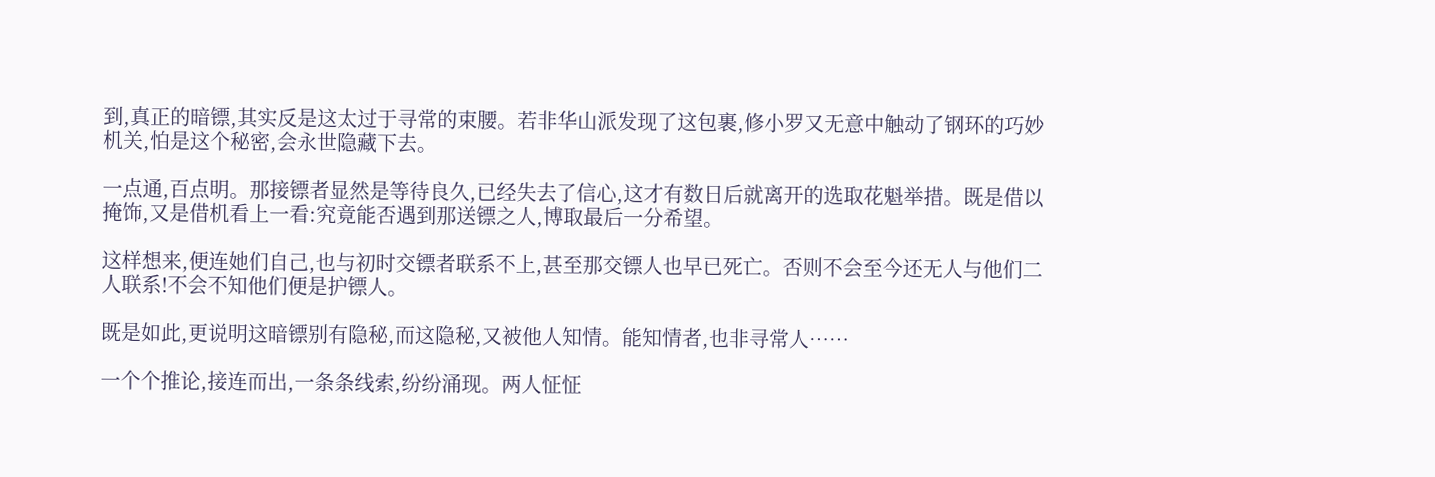到,真正的暗镖,其实反是这太过于寻常的束腰。若非华山派发现了这包裹,修小罗又无意中触动了钢环的巧妙机关,怕是这个秘密,会永世隐藏下去。

一点通,百点明。那接镖者显然是等待良久,已经失去了信心,这才有数日后就离开的选取花魁举措。既是借以掩饰,又是借机看上一看:究竟能否遇到那送镖之人,博取最后一分希望。

这样想来,便连她们自己,也与初时交镖者联系不上,甚至那交镖人也早已死亡。否则不会至今还无人与他们二人联系!不会不知他们便是护镖人。

既是如此,更说明这暗镖别有隐秘,而这隐秘,又被他人知情。能知情者,也非寻常人……

一个个推论,接连而出,一条条线索,纷纷涌现。两人怔怔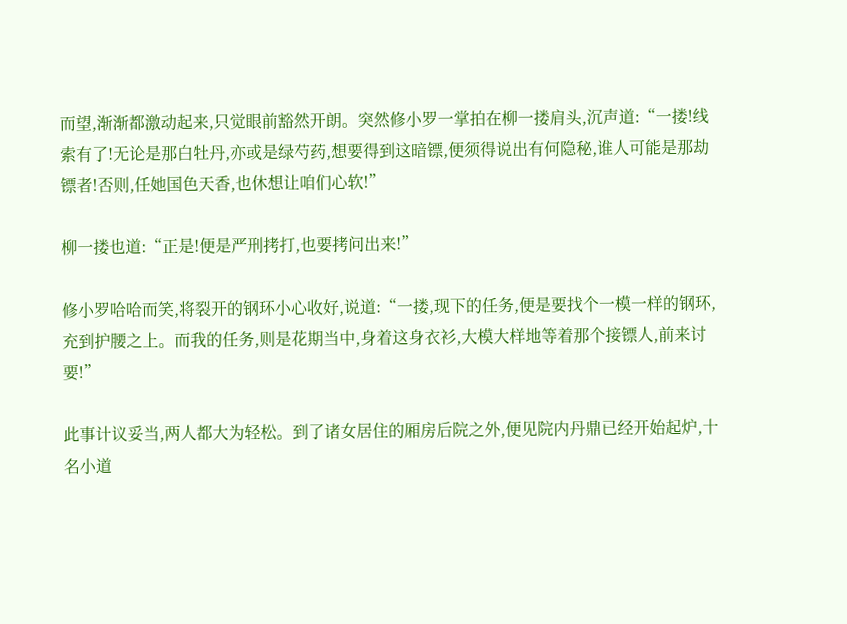而望,渐渐都激动起来,只觉眼前豁然开朗。突然修小罗一掌拍在柳一搂肩头,沉声道:“一搂!线索有了!无论是那白牡丹,亦或是绿芍药,想要得到这暗镖,便须得说出有何隐秘,谁人可能是那劫镖者!否则,任她国色天香,也休想让咱们心软!”

柳一搂也道:“正是!便是严刑拷打,也要拷问出来!”

修小罗哈哈而笑,将裂开的钢环小心收好,说道:“一搂,现下的任务,便是要找个一模一样的钢环,充到护腰之上。而我的任务,则是花期当中,身着这身衣衫,大模大样地等着那个接镖人,前来讨要!”

此事计议妥当,两人都大为轻松。到了诸女居住的厢房后院之外,便见院内丹鼎已经开始起炉,十名小道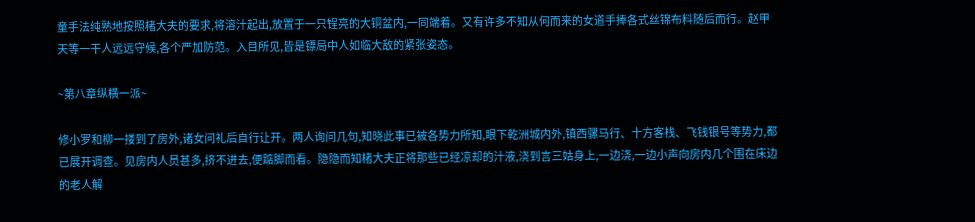童手法纯熟地按照楮大夫的要求,将溶汁起出,放置于一只锃亮的大铜盆内,一同端着。又有许多不知从何而来的女道手捧各式丝锦布料随后而行。赵甲天等一干人远远守候,各个严加防范。入目所见,皆是镖局中人如临大敌的紧张姿态。

~第八章纵横一派~

修小罗和柳一搂到了房外,诸女问礼后自行让开。两人询问几句,知晓此事已被各势力所知,眼下乾洲城内外,镇西骡马行、十方客栈、飞钱银号等势力,都已展开调查。见房内人员甚多,挤不进去,便踮脚而看。隐隐而知楮大夫正将那些已经凉却的汁液,浇到言三姑身上,一边浇,一边小声向房内几个围在床边的老人解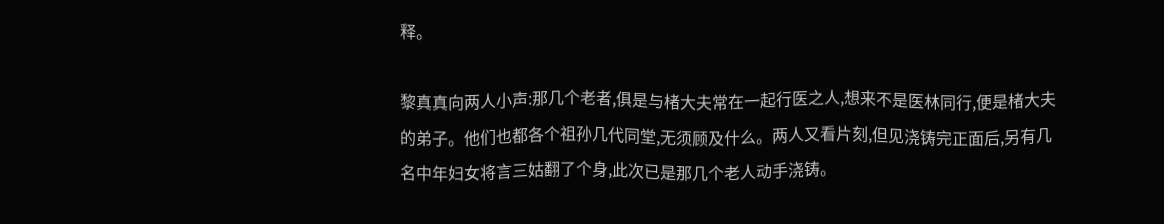释。

黎真真向两人小声:那几个老者,俱是与楮大夫常在一起行医之人,想来不是医林同行,便是楮大夫的弟子。他们也都各个祖孙几代同堂,无须顾及什么。两人又看片刻,但见浇铸完正面后,另有几名中年妇女将言三姑翻了个身,此次已是那几个老人动手浇铸。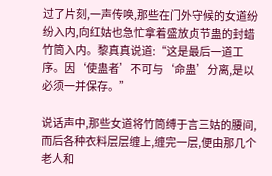过了片刻,一声传唤,那些在门外守候的女道纷纷入内,向红姑也急忙拿着盛放贞节蛊的封蜡竹筒入内。黎真真说道:“这是最后一道工序。因‘使蛊者’不可与‘命蛊’分离,是以必须一并保存。”

说话声中,那些女道将竹筒缚于言三姑的腰间,而后各种衣料层层缠上,缠完一层,便由那几个老人和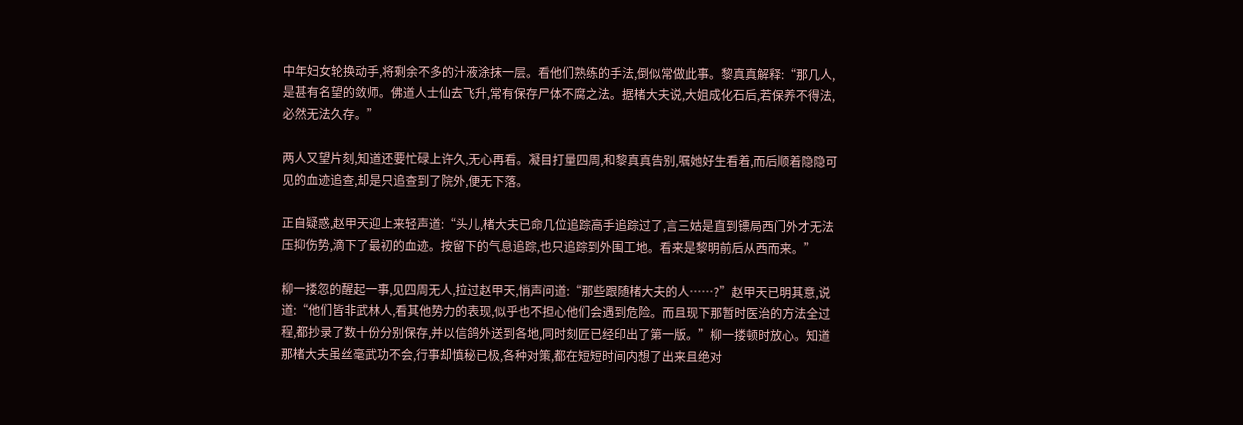中年妇女轮换动手,将剩余不多的汁液涂抹一层。看他们熟练的手法,倒似常做此事。黎真真解释:“那几人,是甚有名望的敛师。佛道人士仙去飞升,常有保存尸体不腐之法。据楮大夫说,大姐成化石后,若保养不得法,必然无法久存。”

两人又望片刻,知道还要忙碌上许久,无心再看。凝目打量四周,和黎真真告别,嘱她好生看着,而后顺着隐隐可见的血迹追查,却是只追查到了院外,便无下落。

正自疑惑,赵甲天迎上来轻声道:“头儿,楮大夫已命几位追踪高手追踪过了,言三姑是直到镖局西门外才无法压抑伤势,滴下了最初的血迹。按留下的气息追踪,也只追踪到外围工地。看来是黎明前后从西而来。”

柳一搂忽的醒起一事,见四周无人,拉过赵甲天,悄声问道:“那些跟随楮大夫的人……?”赵甲天已明其意,说道:“他们皆非武林人,看其他势力的表现,似乎也不担心他们会遇到危险。而且现下那暂时医治的方法全过程,都抄录了数十份分别保存,并以信鸽外送到各地,同时刻匠已经印出了第一版。”柳一搂顿时放心。知道那楮大夫虽丝毫武功不会,行事却慎秘已极,各种对策,都在短短时间内想了出来且绝对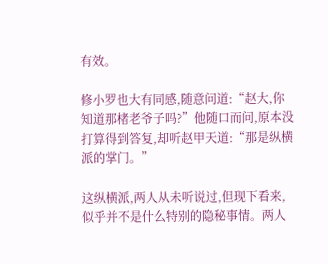有效。

修小罗也大有同感,随意问道:“赵大,你知道那楮老爷子吗?”他随口而问,原本没打算得到答复,却听赵甲天道:“那是纵横派的掌门。”

这纵横派,两人从未听说过,但现下看来,似乎并不是什么特别的隐秘事情。两人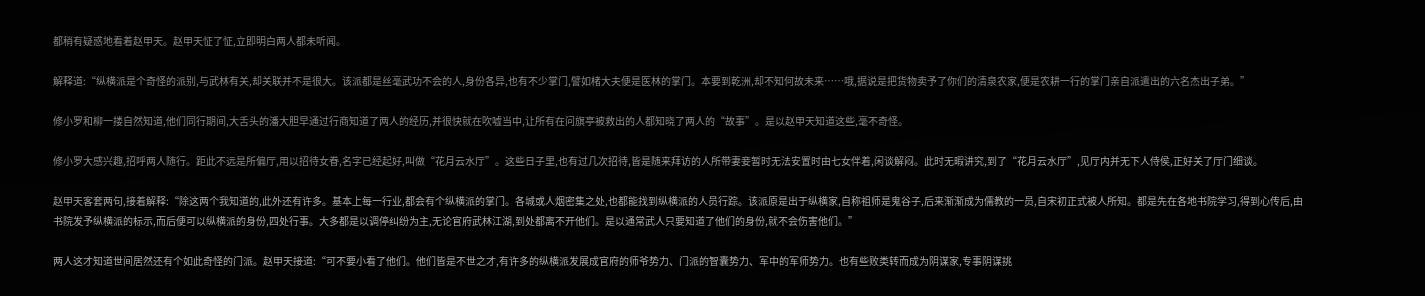都稍有疑惑地看着赵甲天。赵甲天怔了怔,立即明白两人都未听闻。

解释道:“纵横派是个奇怪的派别,与武林有关,却关联并不是很大。该派都是丝毫武功不会的人,身份各异,也有不少掌门,譬如楮大夫便是医林的掌门。本要到乾洲,却不知何故未来……哦,据说是把货物卖予了你们的清泉农家,便是农耕一行的掌门亲自派遣出的六名杰出子弟。”

修小罗和柳一搂自然知道,他们同行期间,大舌头的潘大胆早通过行商知道了两人的经历,并很快就在吹嘘当中,让所有在问旗亭被救出的人都知晓了两人的“故事”。是以赵甲天知道这些,毫不奇怪。

修小罗大感兴趣,招呼两人随行。距此不远是所偏厅,用以招待女眷,名字已经起好,叫做“花月云水厅”。这些日子里,也有过几次招待,皆是随来拜访的人所带妻妾暂时无法安置时由七女伴着,闲谈解闷。此时无暇讲究,到了“花月云水厅”,见厅内并无下人侍侯,正好关了厅门细谈。

赵甲天客套两句,接着解释:“除这两个我知道的,此外还有许多。基本上每一行业,都会有个纵横派的掌门。各城或人烟密集之处,也都能找到纵横派的人员行踪。该派原是出于纵横家,自称祖师是鬼谷子,后来渐渐成为儒教的一员,自宋初正式被人所知。都是先在各地书院学习,得到心传后,由书院发予纵横派的标示,而后便可以纵横派的身份,四处行事。大多都是以调停纠纷为主,无论官府武林江湖,到处都离不开他们。是以通常武人只要知道了他们的身份,就不会伤害他们。”

两人这才知道世间居然还有个如此奇怪的门派。赵甲天接道:“可不要小看了他们。他们皆是不世之才,有许多的纵横派发展成官府的师爷势力、门派的智囊势力、军中的军师势力。也有些败类转而成为阴谋家,专事阴谋挑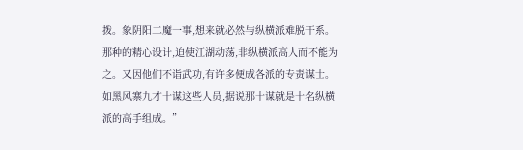拨。象阴阳二魔一事,想来就必然与纵横派难脱干系。那种的精心设计,迫使江湖动荡,非纵横派高人而不能为之。又因他们不诣武功,有许多便成各派的专责谋士。如黑风寨九才十谋这些人员,据说那十谋就是十名纵横派的高手组成。”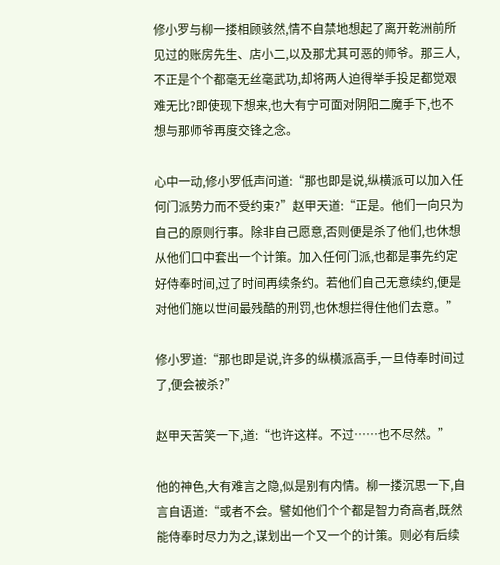修小罗与柳一搂相顾骇然,情不自禁地想起了离开乾洲前所见过的账房先生、店小二,以及那尤其可恶的师爷。那三人,不正是个个都毫无丝毫武功,却将两人迫得举手投足都觉艰难无比?即使现下想来,也大有宁可面对阴阳二魔手下,也不想与那师爷再度交锋之念。

心中一动,修小罗低声问道:“那也即是说,纵横派可以加入任何门派势力而不受约束?”赵甲天道:“正是。他们一向只为自己的原则行事。除非自己愿意,否则便是杀了他们,也休想从他们口中套出一个计策。加入任何门派,也都是事先约定好侍奉时间,过了时间再续条约。若他们自己无意续约,便是对他们施以世间最残酷的刑罚,也休想拦得住他们去意。”

修小罗道:“那也即是说,许多的纵横派高手,一旦侍奉时间过了,便会被杀?”

赵甲天苦笑一下,道:“也许这样。不过……也不尽然。”

他的神色,大有难言之隐,似是别有内情。柳一搂沉思一下,自言自语道:“或者不会。譬如他们个个都是智力奇高者,既然能侍奉时尽力为之,谋划出一个又一个的计策。则必有后续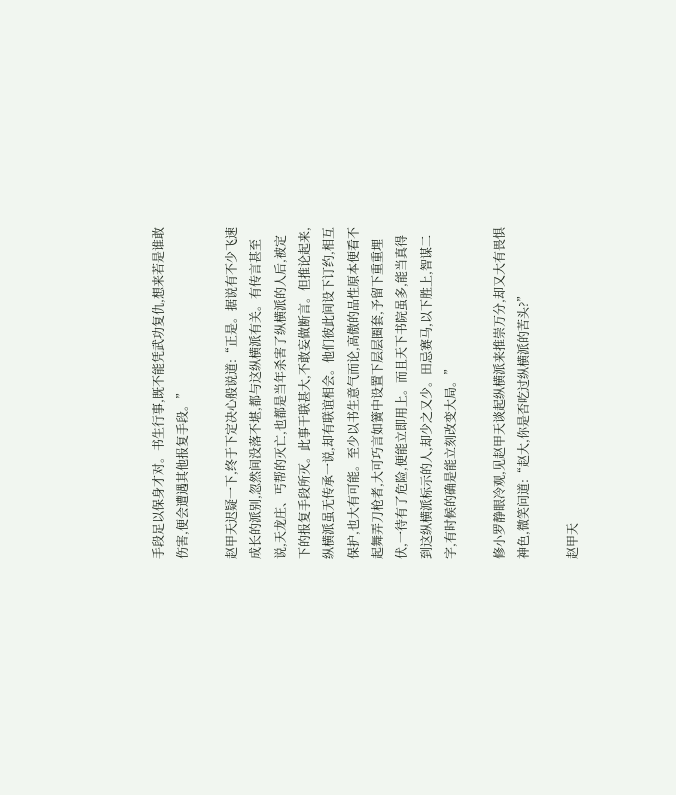手段足以保身才对。书生行事,既不能凭武功复仇,想来若是谁敢伤害,便会遭遇其他报复手段。”

赵甲天迟疑一下,终于下定决心般说道:“正是。据说有不少飞速成长的派别,忽然间没落不堪,都与这纵横派有关。有传言甚至说,天龙庄、丐帮的灭亡,也都是当年杀害了纵横派的人后,被定下的报复手段所灭。此事干联甚大,不敢妄做断言。但推论起来,纵横派虽无传承一说,却有联谊相会。他们彼此间设下订约,相互保护,也大有可能。至少以书生意气而论,高傲的品性原本便看不起舞弄刀枪者,大可巧言如簧中设置下层层圈套,予留下重重埋伏,一待有了危险,便能立即用上。而且天下书院虽多,能当真得到这纵横派标示的人,却少之又少。田忌赛马,以下胜上,智谋二字,有时候的确是能立刻改变大局。”

修小罗静眼冷观,见赵甲天谈起纵横派来推崇万分,却又大有畏惧神色,微笑问道:“赵大,你是否吃过纵横派的苦头?”

赵甲天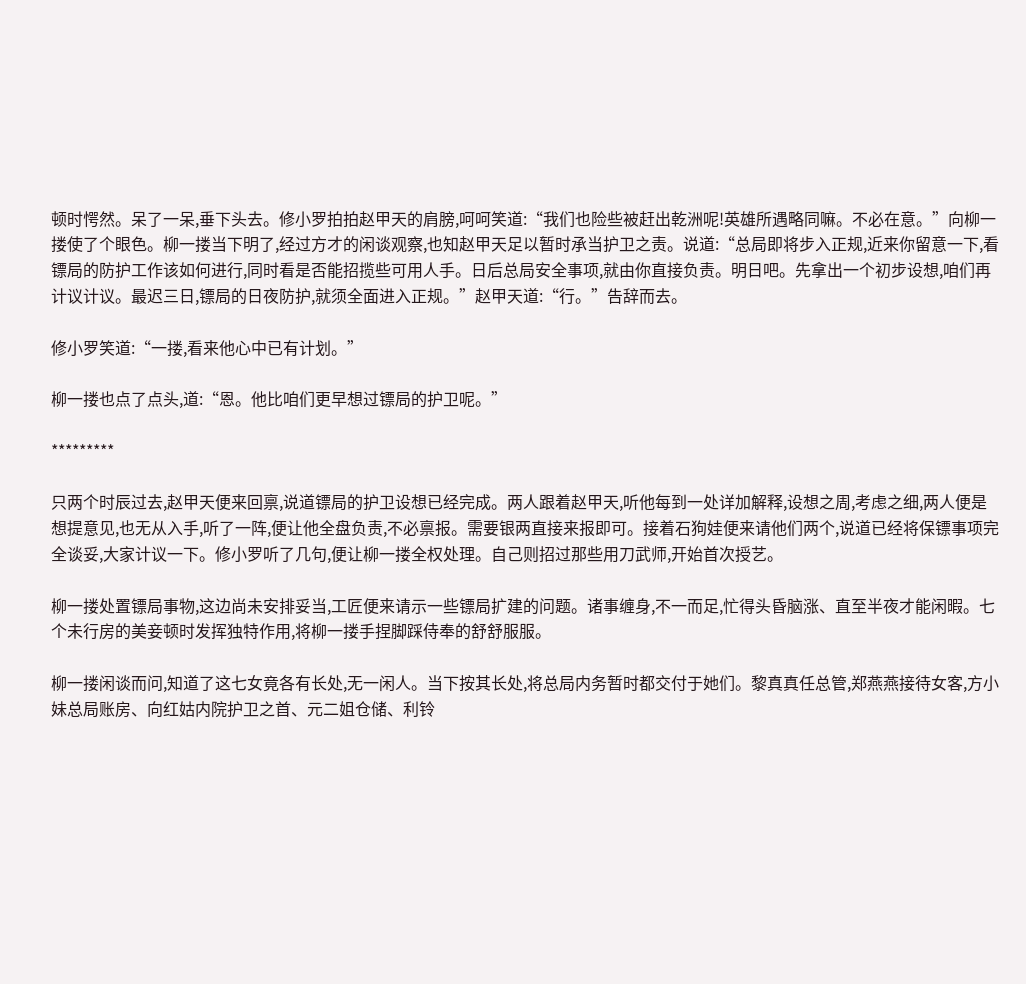顿时愕然。呆了一呆,垂下头去。修小罗拍拍赵甲天的肩膀,呵呵笑道:“我们也险些被赶出乾洲呢!英雄所遇略同嘛。不必在意。”向柳一搂使了个眼色。柳一搂当下明了,经过方才的闲谈观察,也知赵甲天足以暂时承当护卫之责。说道:“总局即将步入正规,近来你留意一下,看镖局的防护工作该如何进行,同时看是否能招揽些可用人手。日后总局安全事项,就由你直接负责。明日吧。先拿出一个初步设想,咱们再计议计议。最迟三日,镖局的日夜防护,就须全面进入正规。”赵甲天道:“行。”告辞而去。

修小罗笑道:“一搂,看来他心中已有计划。”

柳一搂也点了点头,道:“恩。他比咱们更早想过镖局的护卫呢。”

*********

只两个时辰过去,赵甲天便来回禀,说道镖局的护卫设想已经完成。两人跟着赵甲天,听他每到一处详加解释,设想之周,考虑之细,两人便是想提意见,也无从入手,听了一阵,便让他全盘负责,不必禀报。需要银两直接来报即可。接着石狗娃便来请他们两个,说道已经将保镖事项完全谈妥,大家计议一下。修小罗听了几句,便让柳一搂全权处理。自己则招过那些用刀武师,开始首次授艺。

柳一搂处置镖局事物,这边尚未安排妥当,工匠便来请示一些镖局扩建的问题。诸事缠身,不一而足,忙得头昏脑涨、直至半夜才能闲暇。七个未行房的美妾顿时发挥独特作用,将柳一搂手捏脚踩侍奉的舒舒服服。

柳一搂闲谈而问,知道了这七女竟各有长处,无一闲人。当下按其长处,将总局内务暂时都交付于她们。黎真真任总管,郑燕燕接待女客,方小妹总局账房、向红姑内院护卫之首、元二姐仓储、利铃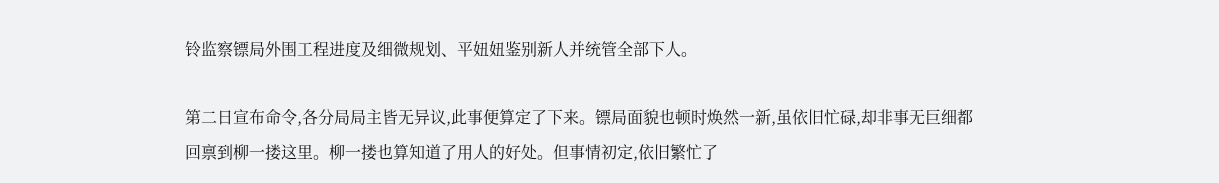铃监察镖局外围工程进度及细微规划、平妞妞鉴别新人并统管全部下人。

第二日宣布命令,各分局局主皆无异议,此事便算定了下来。镖局面貌也顿时焕然一新,虽依旧忙碌,却非事无巨细都回禀到柳一搂这里。柳一搂也算知道了用人的好处。但事情初定,依旧繁忙了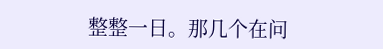整整一日。那几个在问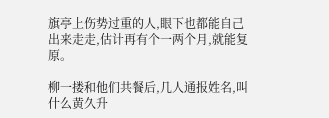旗亭上伤势过重的人,眼下也都能自己出来走走,估计再有个一两个月,就能复原。

柳一搂和他们共餐后,几人通报姓名,叫什么黄久升